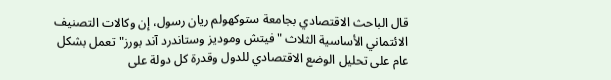قال الباحث الاقتصادي بجامعة ستوكهولم ريان رسول، إن وكالات التصنيف الائتماني الأساسية الثلاث "فيتش وموديز وستاندرد آند بورز" تعمل بشكل عام على تحليل الوضع الاقتصادي للدول وقدرة كل دولة على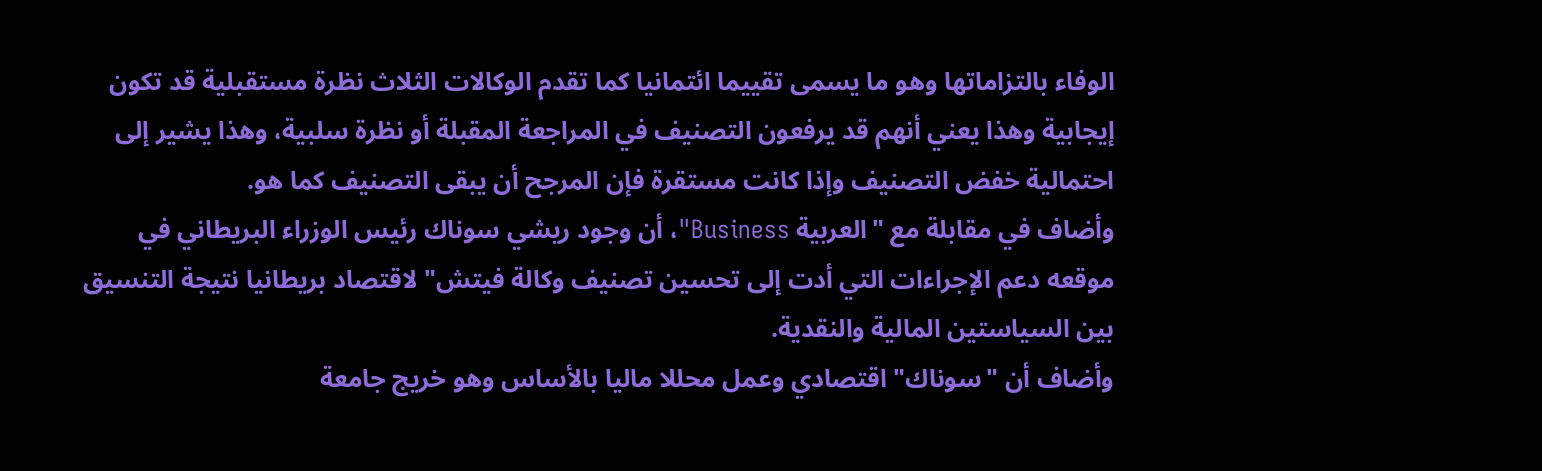الوفاء بالتزاماتها وهو ما يسمى تقييما ائتمانيا كما تقدم الوكالات الثلاث نظرة مستقبلية قد تكون إيجابية وهذا يعني أنهم قد يرفعون التصنيف في المراجعة المقبلة أو نظرة سلبية، وهذا يشير إلى احتمالية خفض التصنيف وإذا كانت مستقرة فإن المرجح أن يبقى التصنيف كما هو.
وأضاف في مقابلة مع "العربية Business"، أن وجود ريشي سوناك رئيس الوزراء البريطاني في موقعه دعم الإجراءات التي أدت إلى تحسين تصنيف وكالة فيتش" لاقتصاد بريطانيا نتيجة التنسيق بين السياستين المالية والنقدية.
وأضاف أن "سوناك" اقتصادي وعمل محللا ماليا بالأساس وهو خريج جامعة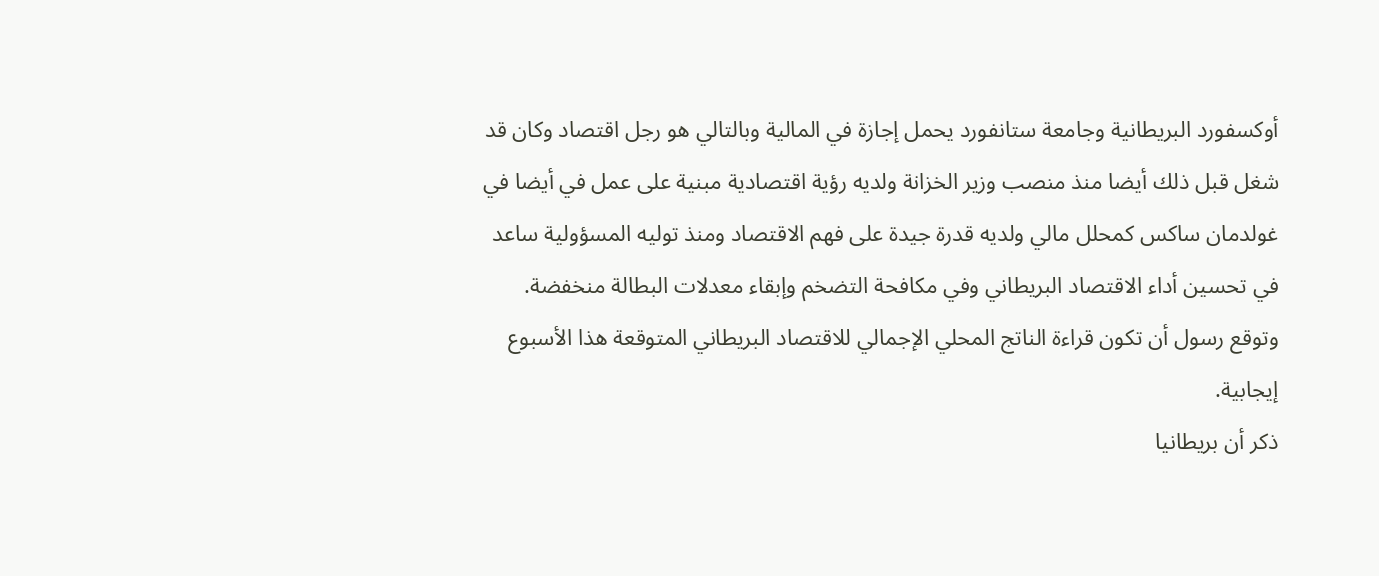أوكسفورد البريطانية وجامعة ستانفورد يحمل إجازة في المالية وبالتالي هو رجل اقتصاد وكان قد شغل قبل ذلك أيضا منذ منصب وزير الخزانة ولديه رؤية اقتصادية مبنية على عمل في أيضا في غولدمان ساكس كمحلل مالي ولديه قدرة جيدة على فهم الاقتصاد ومنذ توليه المسؤولية ساعد في تحسين أداء الاقتصاد البريطاني وفي مكافحة التضخم وإبقاء معدلات البطالة منخفضة.
وتوقع رسول أن تكون قراءة الناتج المحلي الإجمالي للاقتصاد البريطاني المتوقعة هذا الأسبوع إيجابية.
ذكر أن بريطانيا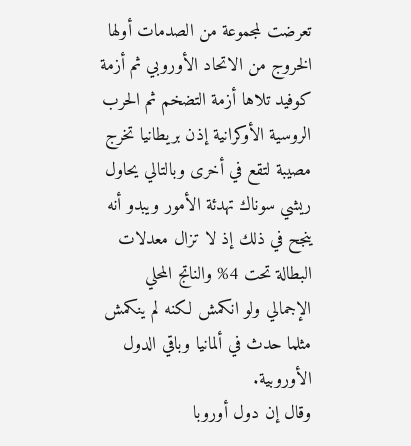تعرضت لمجموعة من الصدمات أولها الخروج من الاتحاد الأوروبي ثم أزمة كوفيد تلاها أزمة التضخم ثم الحرب الروسية الأوكرانية إذن بريطانيا تخرج مصيبة لتقع في أخرى وبالتالي يحاول ريشي سوناك تهدئة الأمور ويبدو أنه ينجح في ذلك إذ لا تزال معدلات البطالة تحت 4% والناتج المحلي الإجمالي ولو انكمش لكنه لم ينكمش مثلما حدث في ألمانيا وباقي الدول الأوروبية.
وقال إن دول أوروبا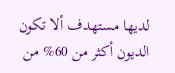لديها مستهدف ألا تكون الديون أكثر من 60% من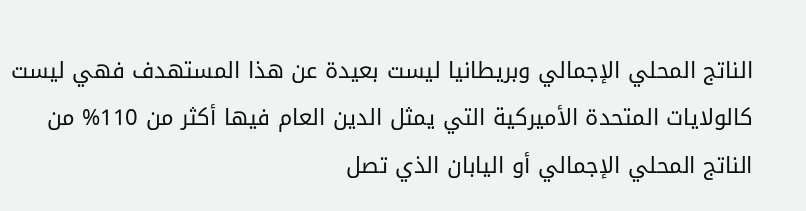الناتج المحلي الإجمالي وبريطانيا ليست بعيدة عن هذا المستهدف فهي ليست كالولايات المتحدة الأميركية التي يمثل الدين العام فيها أكثر من 110% من الناتج المحلي الإجمالي أو اليابان الذي تصل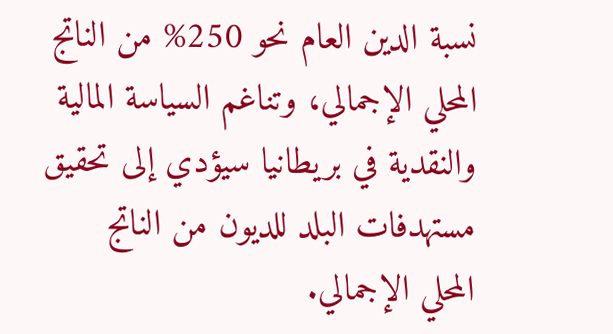نسبة الدين العام نحو 250% من الناتج المحلي الإجمالي، وتناغم السياسة المالية والنقدية في بريطانيا سيؤدي إلى تحقيق مستهدفات البلد للديون من الناتج المحلي الإجمالي.